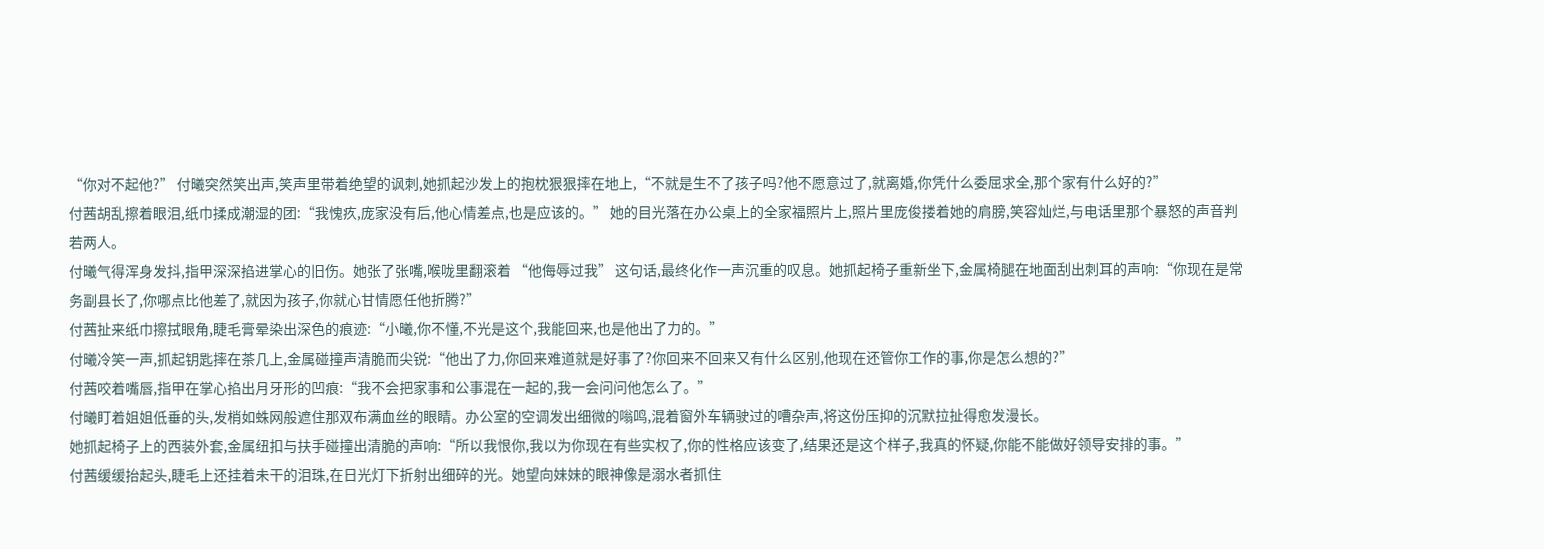“你对不起他?” 付曦突然笑出声,笑声里带着绝望的讽刺,她抓起沙发上的抱枕狠狠摔在地上,“不就是生不了孩子吗?他不愿意过了,就离婚,你凭什么委屈求全,那个家有什么好的?”
付茜胡乱擦着眼泪,纸巾揉成潮湿的团:“我愧疚,庞家没有后,他心情差点,也是应该的。” 她的目光落在办公桌上的全家福照片上,照片里庞俊搂着她的肩膀,笑容灿烂,与电话里那个暴怒的声音判若两人。
付曦气得浑身发抖,指甲深深掐进掌心的旧伤。她张了张嘴,喉咙里翻滚着 “他侮辱过我” 这句话,最终化作一声沉重的叹息。她抓起椅子重新坐下,金属椅腿在地面刮出刺耳的声响:“你现在是常务副县长了,你哪点比他差了,就因为孩子,你就心甘情愿任他折腾?”
付茜扯来纸巾擦拭眼角,睫毛膏晕染出深色的痕迹:“小曦,你不懂,不光是这个,我能回来,也是他出了力的。”
付曦冷笑一声,抓起钥匙摔在茶几上,金属碰撞声清脆而尖锐:“他出了力,你回来难道就是好事了?你回来不回来又有什么区别,他现在还管你工作的事,你是怎么想的?”
付茜咬着嘴唇,指甲在掌心掐出月牙形的凹痕:“我不会把家事和公事混在一起的,我一会问问他怎么了。”
付曦盯着姐姐低垂的头,发梢如蛛网般遮住那双布满血丝的眼睛。办公室的空调发出细微的嗡鸣,混着窗外车辆驶过的嘈杂声,将这份压抑的沉默拉扯得愈发漫长。
她抓起椅子上的西装外套,金属纽扣与扶手碰撞出清脆的声响:“所以我恨你,我以为你现在有些实权了,你的性格应该变了,结果还是这个样子,我真的怀疑,你能不能做好领导安排的事。”
付茜缓缓抬起头,睫毛上还挂着未干的泪珠,在日光灯下折射出细碎的光。她望向妹妹的眼神像是溺水者抓住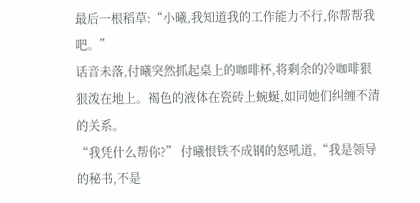最后一根稻草:“小曦,我知道我的工作能力不行,你帮帮我吧。”
话音未落,付曦突然抓起桌上的咖啡杯,将剩余的冷咖啡狠狠泼在地上。褐色的液体在瓷砖上蜿蜒,如同她们纠缠不清的关系。
“我凭什么帮你?” 付曦恨铁不成钢的怒吼道,“我是领导的秘书,不是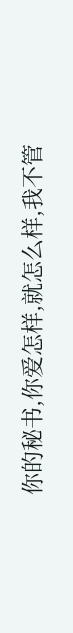你的秘书,你爱怎样,就怎么样,我不管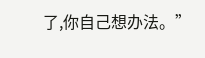了,你自己想办法。”